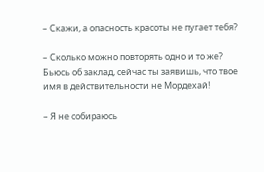– Скажи, а опасность красоты не пугает тебя?

– Сколько можно повторять одно и то же? Бьюсь об заклад, сейчас ты заявишь, что твое имя в действительности не Мордехай!

– Я не собираюсь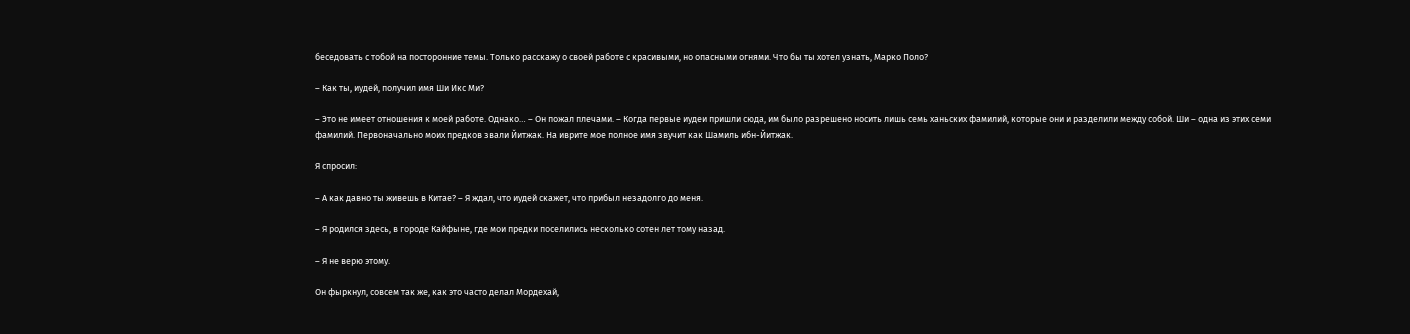беседовать с тобой на посторонние темы. Только расскажу о своей работе с красивыми, но опасными огнями. Что бы ты хотел узнать, Марко Поло?

– Как ты, иудей, получил имя Ши Икс Ми?

– Это не имеет отношения к моей работе. Однако… – Он пожал плечами. – Когда первые иудеи пришли сюда, им было разрешено носить лишь семь ханьских фамилий, которые они и разделили между собой. Ши – одна из этих семи фамилий. Первоначально моих предков звали Йитжак. На иврите мое полное имя звучит как Шамиль ибн-Йитжак.

Я спросил:

– А как давно ты живешь в Китае? – Я ждал, что иудей скажет, что прибыл незадолго до меня.

– Я родился здесь, в городе Кайфыне, где мои предки поселились несколько сотен лет тому назад.

– Я не верю этому.

Он фыркнул, совсем так же, как это часто делал Мордехай,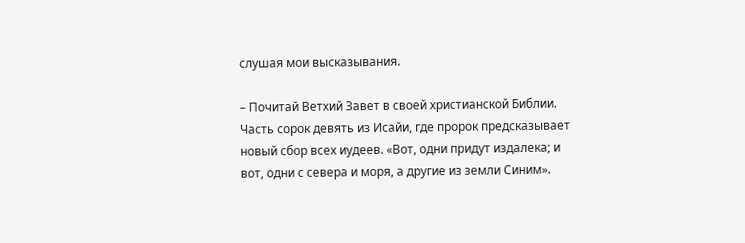слушая мои высказывания.

– Почитай Ветхий Завет в своей христианской Библии. Часть сорок девять из Исайи, где пророк предсказывает новый сбор всех иудеев. «Вот, одни придут издалека; и вот, одни с севера и моря, а другие из земли Синим».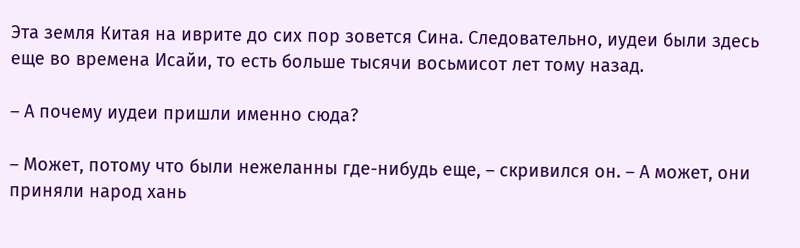Эта земля Китая на иврите до сих пор зовется Сина. Следовательно, иудеи были здесь еще во времена Исайи, то есть больше тысячи восьмисот лет тому назад.

– А почему иудеи пришли именно сюда?

– Может, потому что были нежеланны где-нибудь еще, – скривился он. – А может, они приняли народ хань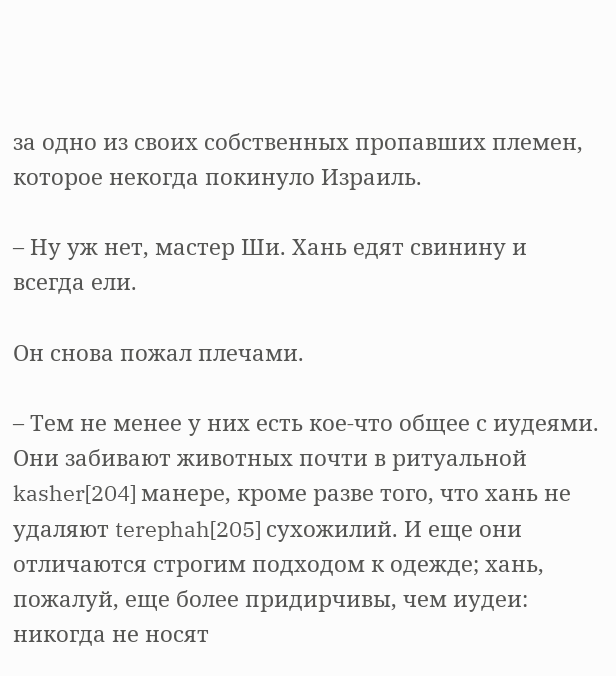за одно из своих собственных пропавших племен, которое некогда покинуло Израиль.

– Ну уж нет, мастер Ши. Хань едят свинину и всегда ели.

Он снова пожал плечами.

– Тем не менее у них есть кое-что общее с иудеями. Они забивают животных почти в ритуальной kasher[204] манере, кроме разве того, что хань не удаляют terephah[205] сухожилий. И еще они отличаются строгим подходом к одежде; хань, пожалуй, еще более придирчивы, чем иудеи: никогда не носят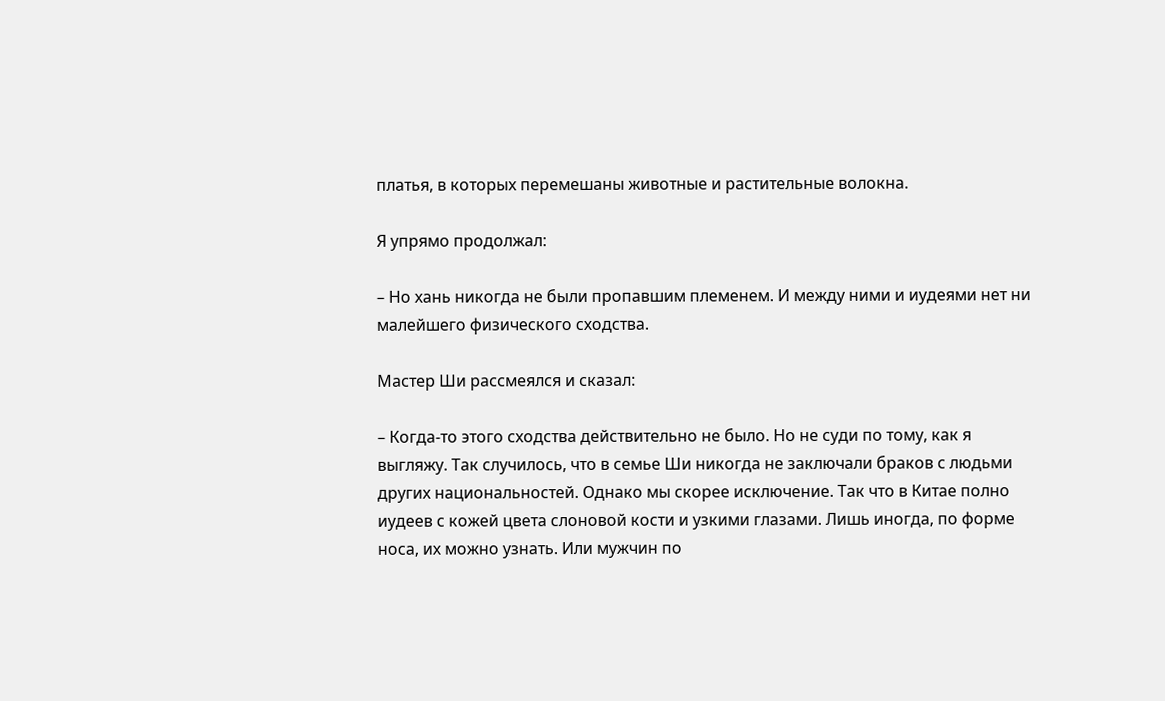платья, в которых перемешаны животные и растительные волокна.

Я упрямо продолжал:

– Но хань никогда не были пропавшим племенем. И между ними и иудеями нет ни малейшего физического сходства.

Мастер Ши рассмеялся и сказал:

– Когда-то этого сходства действительно не было. Но не суди по тому, как я выгляжу. Так случилось, что в семье Ши никогда не заключали браков с людьми других национальностей. Однако мы скорее исключение. Так что в Китае полно иудеев с кожей цвета слоновой кости и узкими глазами. Лишь иногда, по форме носа, их можно узнать. Или мужчин по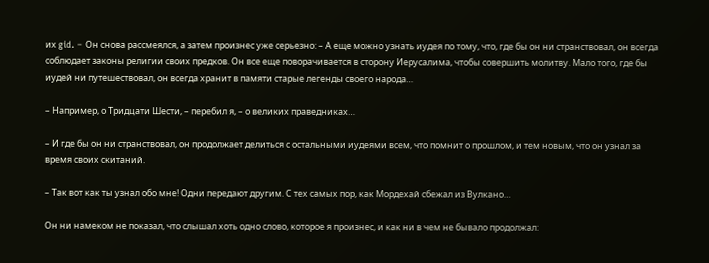их gid. – Он снова рассмеялся, а затем произнес уже серьезно: – А еще можно узнать иудея по тому, что, где бы он ни странствовал, он всегда соблюдает законы религии своих предков. Он все еще поворачивается в сторону Иерусалима, чтобы совершить молитву. Мало того, где бы иудей ни путешествовал, он всегда хранит в памяти старые легенды своего народа…

– Например, о Тридцати Шести, – перебил я, – о великих праведниках…

– И где бы он ни странствовал, он продолжает делиться с остальными иудеями всем, что помнит о прошлом, и тем новым, что он узнал за время своих скитаний.

– Так вот как ты узнал обо мне! Одни передают другим. С тех самых пор, как Мордехай сбежал из Вулкано…

Он ни намеком не показал, что слышал хоть одно слово, которое я произнес, и как ни в чем не бывало продолжал: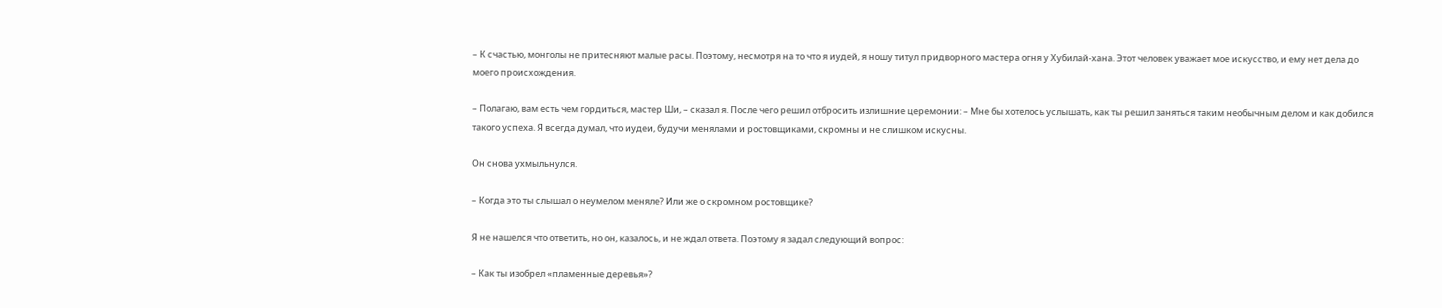– К счастью, монголы не притесняют малые расы. Поэтому, несмотря на то что я иудей, я ношу титул придворного мастера огня у Хубилай-хана. Этот человек уважает мое искусство, и ему нет дела до моего происхождения.

– Полагаю, вам есть чем гордиться, мастер Ши, – сказал я. После чего решил отбросить излишние церемонии: – Мне бы хотелось услышать, как ты решил заняться таким необычным делом и как добился такого успеха. Я всегда думал, что иудеи, будучи менялами и ростовщиками, скромны и не слишком искусны.

Он снова ухмыльнулся.

– Когда это ты слышал о неумелом меняле? Или же о скромном ростовщике?

Я не нашелся что ответить, но он, казалось, и не ждал ответа. Поэтому я задал следующий вопрос:

– Как ты изобрел «пламенные деревья»?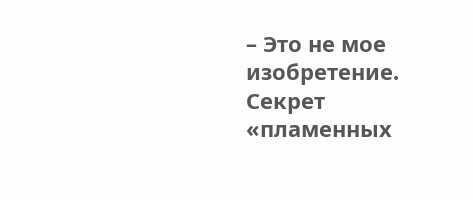– Это не мое изобретение. Секрет «пламенных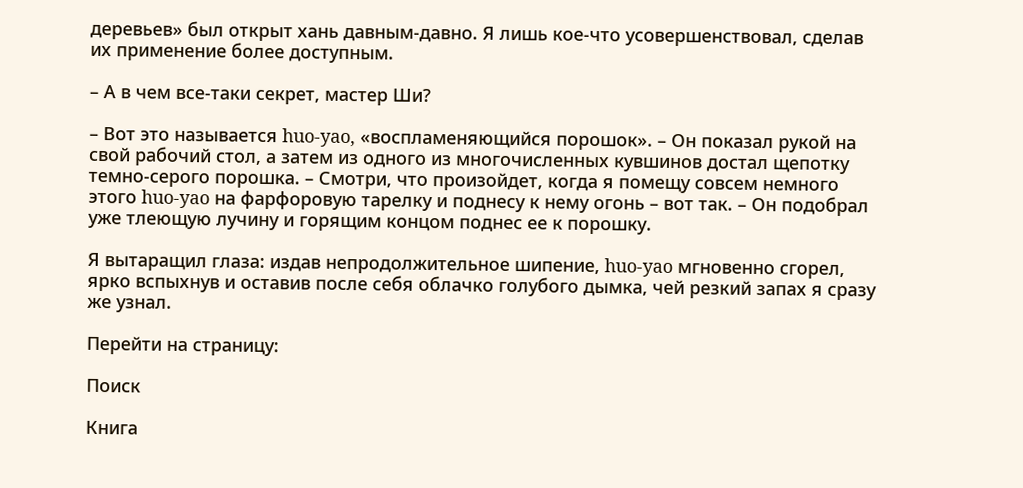деревьев» был открыт хань давным-давно. Я лишь кое-что усовершенствовал, сделав их применение более доступным.

– А в чем все-таки секрет, мастер Ши?

– Вот это называется huo-yao, «воспламеняющийся порошок». – Он показал рукой на свой рабочий стол, а затем из одного из многочисленных кувшинов достал щепотку темно-серого порошка. – Смотри, что произойдет, когда я помещу совсем немного этого huo-yao на фарфоровую тарелку и поднесу к нему огонь – вот так. – Он подобрал уже тлеющую лучину и горящим концом поднес ее к порошку.

Я вытаращил глаза: издав непродолжительное шипение, huo-yao мгновенно сгорел, ярко вспыхнув и оставив после себя облачко голубого дымка, чей резкий запах я сразу же узнал.

Перейти на страницу:

Поиск

Книга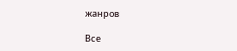жанров

Все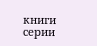книги серии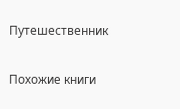Путешественник

Похожие книги